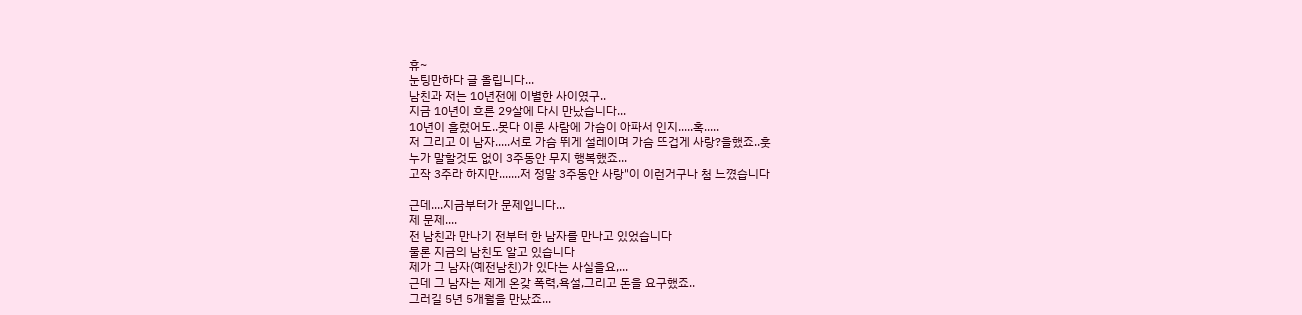휴~
눈팅만하다 글 올립니다...
남친과 저는 10년전에 이별한 사이였구..
지금 10년이 흐른 29살에 다시 만났습니다...
10년이 흘렀어도..못다 이룬 사람에 가슴이 아파서 인지.....혹.....
저 그리고 이 남자.....서로 가슴 뛰게 설레이며 가슴 뜨겁게 사랑?을했죠..훗
누가 말할것도 없이 3주동안 무지 행복했죠...
고작 3주라 하지만.......저 정말 3주동안 사랑"이 이런거구나 첨 느꼈습니다

근데....지금부터가 문제입니다...
제 문제....
전 남친과 만나기 전부터 한 남자를 만나고 있었습니다
물론 지금의 남친도 알고 있습니다
제가 그 남자(예전남친)가 있다는 사실을요,...
근데 그 남자는 제게 온갖 폭력,욕설,그리고 돈을 요구했죠..
그러길 5년 5개월을 만났죠...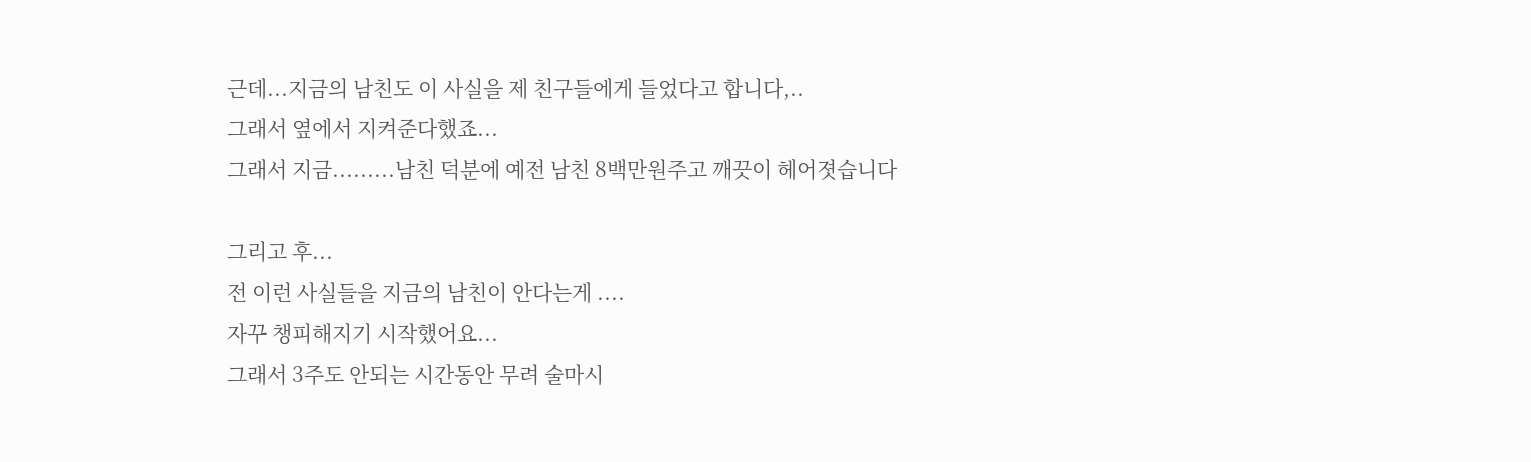근데...지금의 남친도 이 사실을 제 친구들에게 들었다고 합니다,..
그래서 옆에서 지켜준다했죠...
그래서 지금.........남친 덕분에 예전 남친 8백만원주고 깨끗이 헤어졋습니다

그리고 후...
전 이런 사실들을 지금의 남친이 안다는게 ....
자꾸 챙피해지기 시작했어요...
그래서 3주도 안되는 시간동안 무려 술마시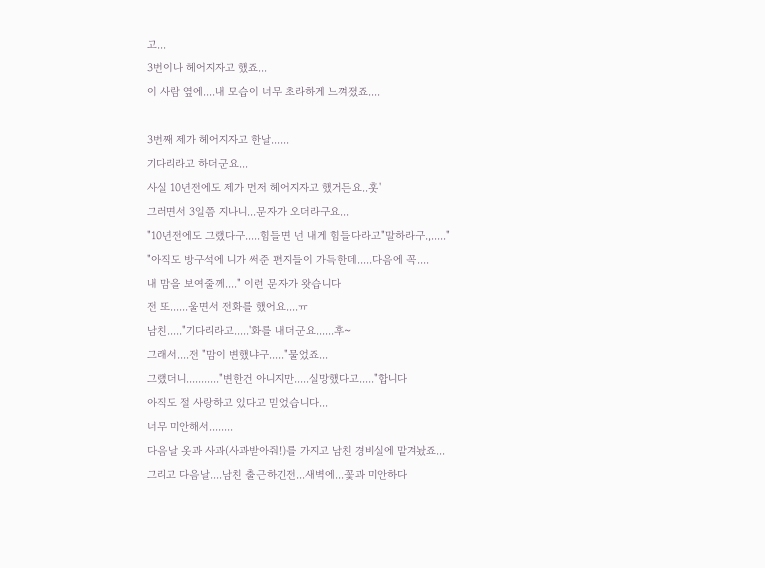고...
3번이나 헤어지자고 했죠...
이 사람 옆에....내 모습이 너무 초라하게 느껴졌죠....

3번째 제가 헤어지자고 한날......
기다리라고 하더군요...
사실 10년전에도 제가 먼저 헤어지자고 했거든요..훗'
그러면서 3일쯤 지나니...문자가 오더라구요...
"10년전에도 그랬다구.....힘들면 넌 내게 힘들다라고"말하라구.,....."
"아직도 방구석에 니가 써준 편지들이 가득한데.....다음에 꼭....
내 맘을 보여줄께...." 이런 문자가 왓습니다
전 또......울면서 전화를 했어요....ㅠ
남친....."기다리라고.....'화를 내더군요......후~
그래서....전 "맘이 변했냐구....."물었죠...
그랬더니..........."변한건 아니지만.....실망했다고....."합니다
아직도 절 사랑하고 있다고 믿었습니다...
너무 미안해서........
다음날 옷과 사과(사과받아줘!)를 가지고 남친 경비실에 맡겨놨죠...
그리고 다음날....남친 출근하긴전...새벽에...꽃과 미안하다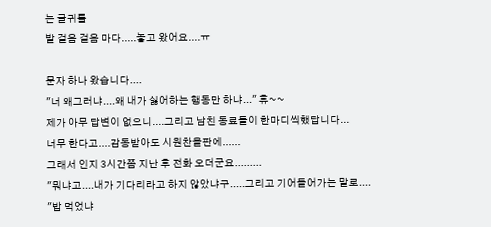는 글귀를
발 걸음 걸음 마다.....놓고 왔어요....ㅠ

문자 하나 왔습니다....
"너 왜그러냐....왜 내가 싫어하는 행동만 하냐..." 휴~~
제가 아무 답변이 없으니....그리고 남친 동료들이 한마디씩했답니다...
너무 한다고....감동받아도 시원찬을판에......
그래서 인지 3시간쯤 지난 후 전화 오더군요.........
"뭐냐고....내가 기다리라고 하지 않았냐구.....그리고 기어들어가는 말로....
"밥 먹었냐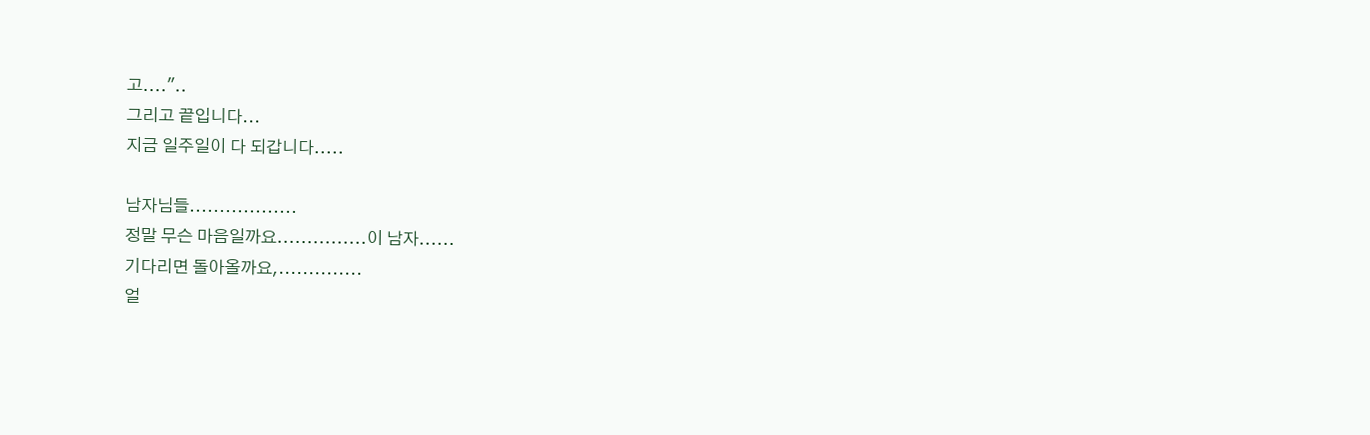고...."..
그리고 끝입니다...
지금 일주일이 다 되갑니다.....

남자님들..................
정말 무슨 마음일까요...............이 남자......
기다리면 돌아올까요,..............
얼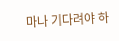마나 기다려야 하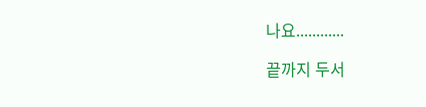나요............

끝까지 두서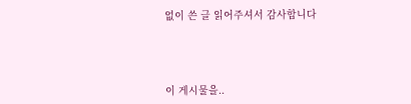없이 쓴 글 읽어주셔서 감사합니다




이 게시물을..